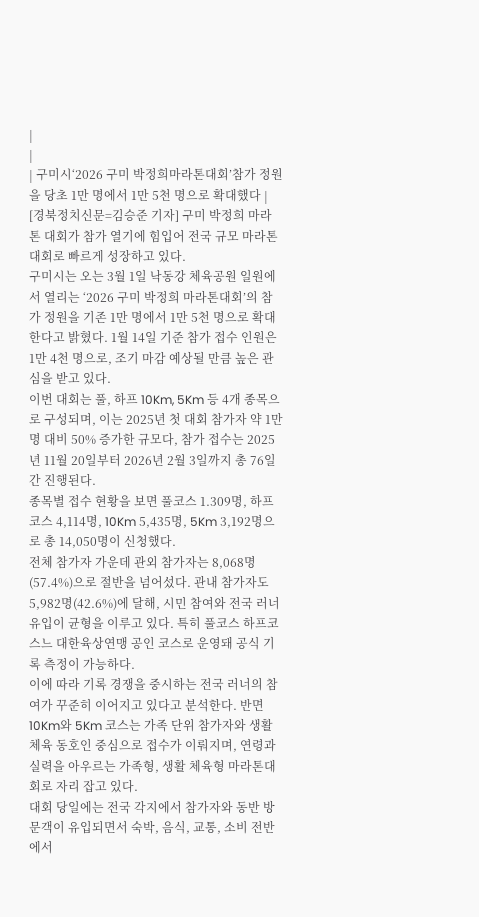|
|
| 구미시‘2026 구미 박정희마라톤대회’참가 정원을 당초 1만 명에서 1만 5천 명으로 확대했다 |
[경북정치신문=김승준 기자] 구미 박정희 마라톤 대회가 참가 열기에 힘입어 전국 규모 마라톤대회로 빠르게 성장하고 있다.
구미시는 오는 3월 1일 낙동강 체육공원 일원에서 열리는 ‘2026 구미 박정희 마라톤대회’의 참가 정원을 기존 1만 명에서 1만 5천 명으로 확대한다고 밝혔다. 1월 14일 기준 참가 접수 인원은 1만 4천 명으로, 조기 마감 예상될 만큼 높은 관심을 받고 있다.
이번 대회는 풀, 하프 10Km, 5Km 등 4개 종목으로 구성되며, 이는 2025년 첫 대회 참가자 약 1만 명 대비 50% 증가한 규모다, 참가 접수는 2025년 11월 20일부터 2026년 2월 3일까지 총 76일간 진행된다.
종목별 접수 현황을 보면 풀코스 1.309명, 하프코스 4,114명, 10Km 5,435명, 5Km 3,192명으로 총 14,050명이 신청했다.
전체 참가자 가운데 관외 참가자는 8,068명(57.4%)으로 절반을 넘어섰다. 관내 참가자도 5,982명(42.6%)에 달해, 시민 참여와 전국 러너 유입이 균형을 이루고 있다. 특히 풀코스 하프코스느 대한육상연맹 공인 코스로 운영돼 공식 기록 측정이 가능하다.
이에 따라 기록 경쟁을 중시하는 전국 러너의 참여가 꾸준히 이어지고 있다고 분석한다. 반면 10Km와 5Km 코스는 가족 단위 참가자와 생활체육 동호인 중심으로 접수가 이뤄지며, 연령과 실력을 아우르는 가족형, 생활 체육형 마라톤대회로 자리 잡고 있다.
대회 당일에는 전국 각지에서 참가자와 동반 방문객이 유입되면서 숙박, 음식, 교통, 소비 전반에서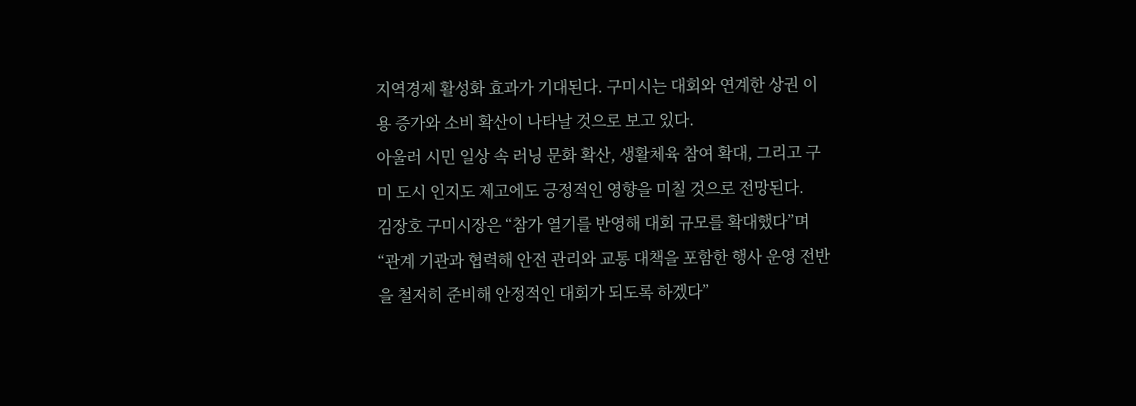지역경제 활성화 효과가 기대된다. 구미시는 대회와 연계한 상권 이용 증가와 소비 확산이 나타날 것으로 보고 있다.
아울러 시민 일상 속 러닝 문화 확산, 생활체육 참여 확대, 그리고 구미 도시 인지도 제고에도 긍정적인 영향을 미칠 것으로 전망된다.
김장호 구미시장은 “참가 열기를 반영해 대회 규모를 확대했다”며 “관계 기관과 협력해 안전 관리와 교통 대책을 포함한 행사 운영 전반을 철저히 준비해 안정적인 대회가 되도록 하겠다”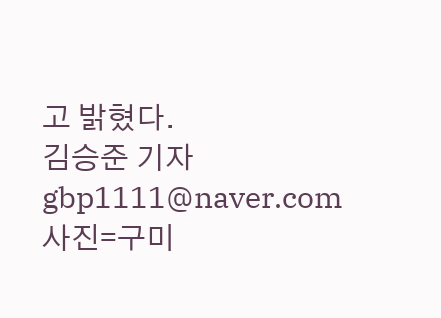고 밝혔다.
김승준 기자 gbp1111@naver.com
사진=구미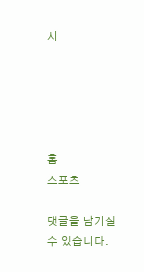시





홈
스포츠

댓글을 남기실 수 있습니다.